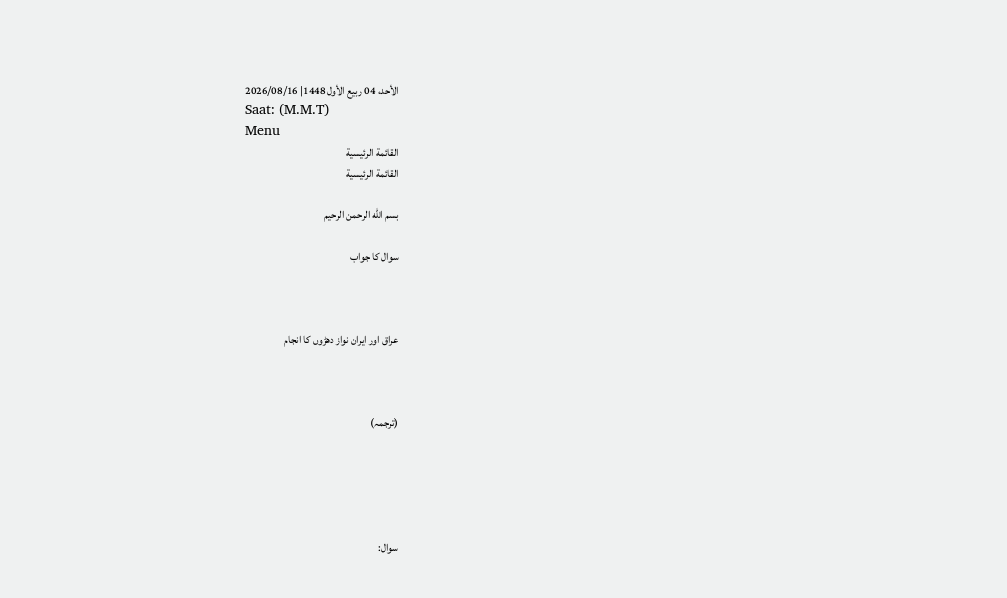الأحد، 04 ربيع الأول 1448| 2026/08/16
Saat: (M.M.T)
Menu
القائمة الرئيسية
القائمة الرئيسية

بسم الله الرحمن الرحيم

سوال کا جواب



عراق اور ایران نواز دھڑوں کا انجام



(ترجمہ)





سوال: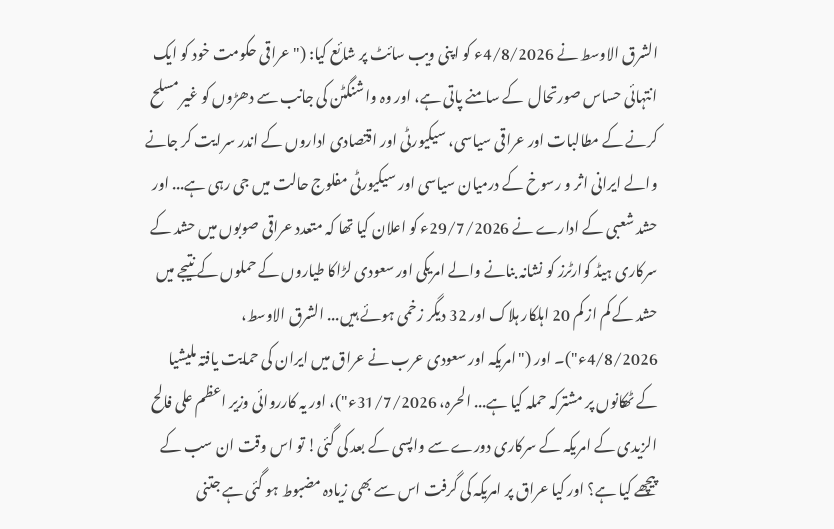الشرق الاوسط نے 4/8/2026ء کو اپنی ویب سائٹ پر شائع کیا: ("عراقی حکومت خود کو ایک انتہائی حساس صورتحال  کے سامنے پاتی ہے، اور وہ واشنگٹن کی جانب سے دھڑوں کو غیر مسلح کرنے کے مطالبات اور عراقی سیاسی، سیکیورٹی اور اقتصادی اداروں کے اندر سرایت کر جانے والے ایرانی اثر و رسوخ کے درمیان سیاسی اور سیکیورٹی مفلوج حالت میں جی رہی ہے... اور حشد شعبی کے ادارے نے 29/7/2026ء کو اعلان کیا تھا کہ متعدد عراقی صوبوں میں حشد کے سرکاری ہیڈ کوارٹرز کو نشانہ بنانے والے امریکی اور سعودی لڑاکا طیاروں کے حملوں کے نتیجے میں حشد کے کم از کم 20 اہلکار ہلاک اور 32 دیگر زخمی ہوئے ہیں... الشرق الاوسط، 4/8/2026ء")۔ اور ("امریکہ اور سعودی عرب نے عراق میں ایران کی حمایت یافتہ ملیشیا کے ٹھکانوں پر مشترکہ حملہ کیا ہے... الحرہ، 31/7/2026ء")، اور یہ کارروائی وزیر اعظم علی فالح الزیدی کے امریکہ کے سرکاری دورے سے واپسی کے بعد کی گئی! تو اس وقت ان سب کے پیچھے کیا ہے؟ اور کیا عراق پر امریکہ کی گرفت اس سے بھی زیادہ مضبوط ہو گئی ہے جتنی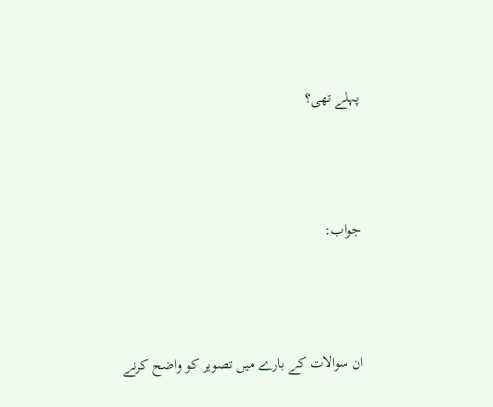پہلے تھی؟



جواب:



ان سوالات کے بارے میں تصویر کو واضح کرنے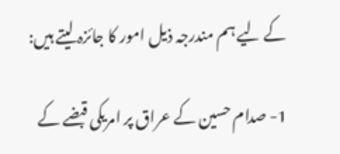کے لیے ہم مندرجہ ذیل امور کا جائزہ لیتے ہیں:

1- صدام حسین کے عراق پر امریکی قبضے کے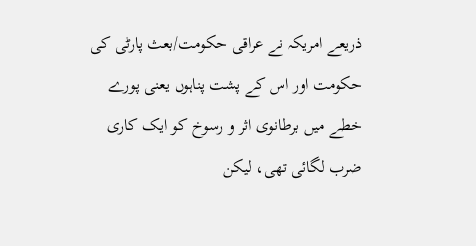ذریعے امریکہ نے عراقی حکومت/بعث پارٹی کی حکومت اور اس کے پشت پناہوں یعنی پورے خطے میں برطانوی اثر و رسوخ کو ایک کاری ضرب لگائی تھی، لیکن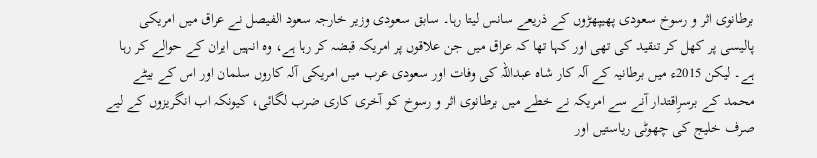برطانوی اثر و رسوخ سعودی پھیپھڑوں کے ذریعے سانس لیتا رہا۔ سابق سعودی وزیر خارجہ سعود الفیصل نے عراق میں امریکی پالیسی پر کھل کر تنقید کی تھی اور کہا تھا کہ عراق میں جن علاقوں پر امریکہ قبضہ کر رہا ہے، وہ انہیں ایران کے حوالے کر رہا ہے۔ لیکن 2015ء میں برطانیہ کے آلہ کار شاہ عبداللہ کی وفات اور سعودی عرب میں امریکی آلہ کاروں سلمان اور اس کے بیٹے محمد کے برسرِاقتدار آنے سے امریکہ نے خطے میں برطانوی اثر و رسوخ کو آخری کاری ضرب لگائی، کیونکہ اب انگریزوں کے لیے صرف خلیج کی چھوٹی ریاستیں اور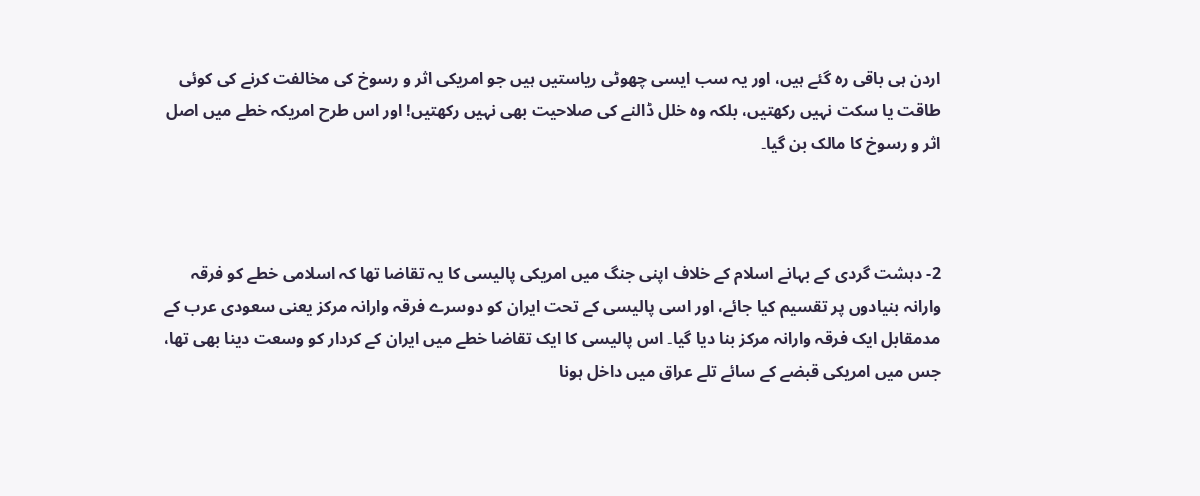اردن ہی باقی رہ گئے ہیں، اور یہ سب ایسی چھوٹی ریاستیں ہیں جو امریکی اثر و رسوخ کی مخالفت کرنے کی کوئی طاقت یا سکت نہیں رکھتیں، بلکہ وہ خلل ڈالنے کی صلاحیت بھی نہیں رکھتیں! اور اس طرح امریکہ خطے میں اصل اثر و رسوخ کا مالک بن گیا۔



2- دہشت گردی کے بہانے اسلام کے خلاف اپنی جنگ میں امریکی پالیسی کا یہ تقاضا تھا کہ اسلامی خطے کو فرقہ وارانہ بنیادوں پر تقسیم کیا جائے، اور اسی پالیسی کے تحت ایران کو دوسرے فرقہ وارانہ مرکز یعنی سعودی عرب کے مدمقابل ایک فرقہ وارانہ مرکز بنا دیا گیا۔ اس پالیسی کا ایک تقاضا خطے میں ایران کے کردار کو وسعت دینا بھی تھا، جس میں امریکی قبضے کے سائے تلے عراق میں داخل ہونا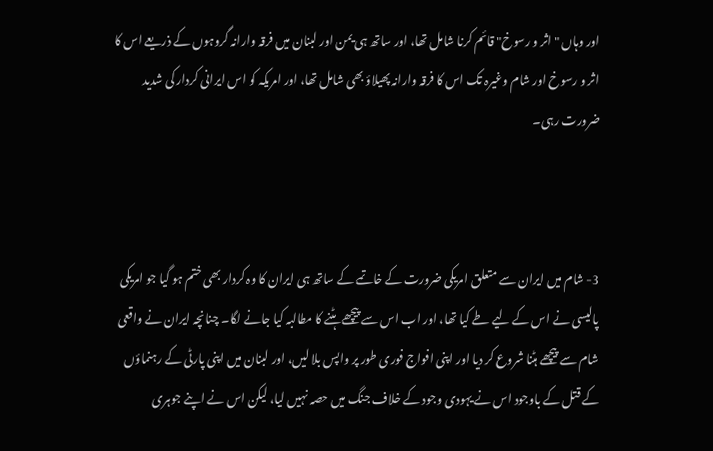اور وہاں "اثر و رسوخ" قائم کرنا شامل تھا، اور ساتھ ہی یمن اور لبنان میں فرقہ وارانہ گروہوں کے ذریعے اس کا اثر و رسوخ اور شام وغیرہ تک اس کا فرقہ وارانہ پھیلاؤ بھی شامل تھا، اور امریکہ کو اس ایرانی کردار کی شدید ضرورت رہی۔



3- شام میں ایران سے متعلق امریکی ضرورت کے خاتمے کے ساتھ ہی ایران کا وہ کردار بھی ختم ہو گیا جو امریکی پالیسی نے اس کے لیے طے کیا تھا، اور اب اس سے پیچھے ہٹنے کا مطالبہ کیا جانے لگا۔ چنانچہ ایران نے واقعی شام سے پیچھے ہٹنا شروع کر دیا اور اپنی افواج فوری طور پر واپس بلا لیں، اور لبنان میں اپنی پارٹی کے رہنماؤں کے قتل کے باوجود اس نے یہودی وجود کے خلاف جنگ میں حصہ نہیں لیا، لیکن اس نے اپنے جوہری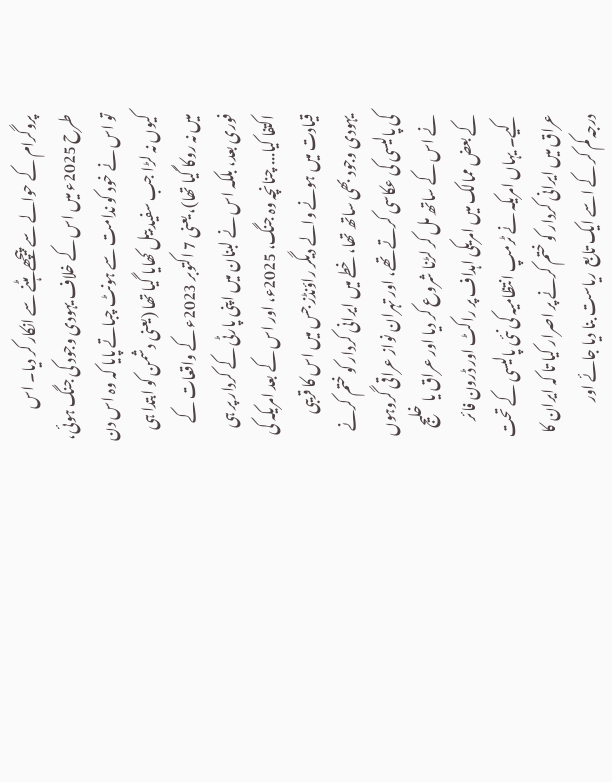پروگرام کے حوالے سے پیچھے ہٹنے سے انکار کر دیا۔ اس طرح 2025ء میں اس کے خلاف یہودی وجود کی جنگ ہوئی، تو اس نے خود کو ندامت سے ہونٹ چباتے پایا کہ وہ اس دن کیوں نہ لڑا جب سفید بیل کھایا گیا تھا (یعنی دشمن کو ابتدا ہی میں نہ روکا گیا تھا)، یعنی 7 اکتوبر 2023ء کے واقعات کے فوری بعد، بلکہ اس نے لبنان میں اپنی پارٹی کے کردار پر ہی اکتفا کیا... چنانچہ وہ جنگ، 2025ء، اور اس کے بعد امریکہ کی قیادت میں ہونے والے دیگر راؤنڈز جس میں اس کا قریبی یہودی وجود بھی ساتھ تھا، خطے میں ایرانی کردار کو ختم کرنے کی پالیسی کی عکاسی کرتے تھے، اور تہران نواز عراقی گروہوں نے اس کے ساتھ مل کر لڑنا شروع کر دیا اور عراق یا خلیج کے بعض ممالک میں امریکی اہداف پر راکٹ اور ڈرون فائر کیے۔ یہاں امریکہ نے ٹرمپ انتظامیہ کی نئی پالیسی کے تحت عراق میں ایرانی کردار کو ختم کرنے پر اصرار کیا تا کہ ایران کا درجہ کم کر کے اسے ایک تابع  ریاست بنا دیا جائے اور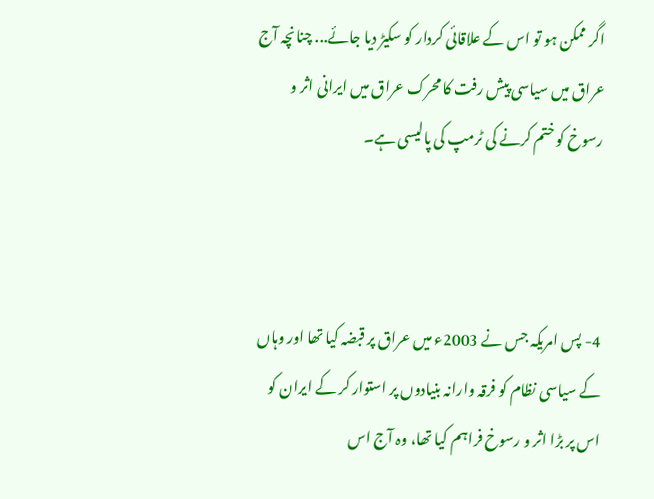اگر ممکن ہو تو اس کے علاقائی کردار کو سکیڑ دیا جائے... چنانچہ آج عراق میں سیاسی پیش رفت کا محرک عراق میں ایرانی اثر و رسوخ کو ختم کرنے کی ٹرمپ کی پالیسی ہے۔



4- پس امریکہ جس نے 2003ء میں عراق پر قبضہ کیا تھا اور وہاں کے سیاسی نظام کو فرقہ وارانہ بنیادوں پر استوار کر کے ایران کو اس پر بڑا اثر و رسوخ فراہم کیا تھا، وہ آج اس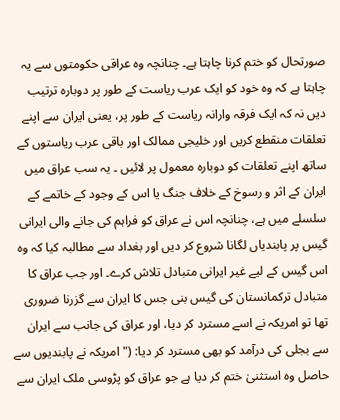صورتحال کو ختم کرنا چاہتا ہے۔ چنانچہ وہ عراقی حکومتوں سے یہ چاہتا ہے کہ وہ خود کو ایک عرب ریاست کے طور پر دوبارہ ترتیب دیں نہ کہ ایک فرقہ وارانہ ریاست کے طور پر، یعنی ایران سے اپنے تعلقات منقطع کریں اور خلیجی ممالک اور باقی عرب ریاستوں کے ساتھ اپنے تعلقات کو دوبارہ معمول پر لائیں ۔ یہ سب عراق میں ایران کے اثر و رسوخ کے خلاف جنگ یا اس کے وجود کے خاتمے کے سلسلے میں ہے، چنانچہ اس نے عراق کو فراہم کی جانے والی ایرانی گیس پر پابندیاں لگانا شروع کر دیں اور بغداد سے مطالبہ کیا کہ وہ اس گیس کے لیے غیر ایرانی متبادل تلاش کرے۔ اور جب عراق کا متبادل ترکمانستان کی گیس بنی جس کا ایران سے گزرنا ضروری تھا تو امریکہ نے اسے مسترد کر دیا، اور عراق کی جانب سے ایران سے بجلی کی درآمد کو بھی مسترد کر دیا: ("امریکہ نے پابندیوں سے حاصل وہ استثنیٰ ختم کر دیا ہے جو عراق کو پڑوسی ملک ایران سے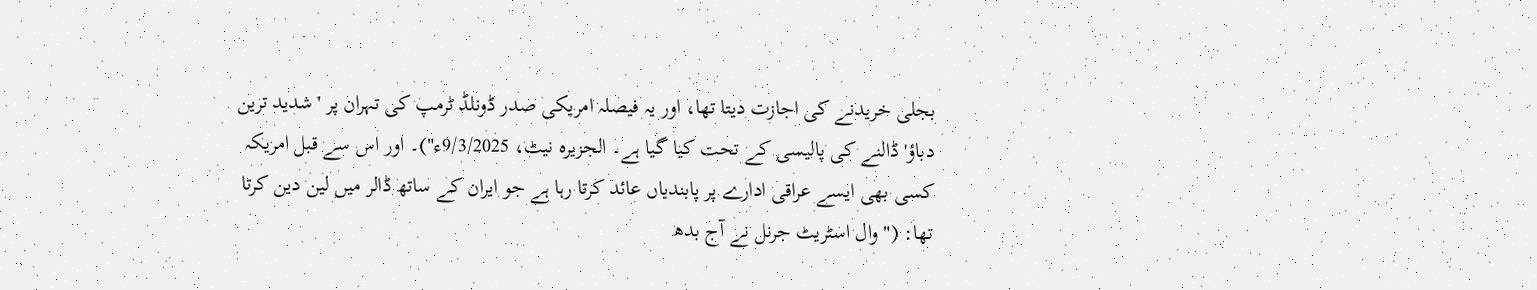بجلی خریدنے کی اجازت دیتا تھا، اور یہ فیصلہ امریکی صدر ڈونلڈ ٹرمپ کی تہران پر 'شدید ترین دباؤ' ڈالنے کی پالیسی کے تحت کیا گیا ہے۔ الجزیرہ نیٹ، 9/3/2025ء")۔ اور اس سے قبل امریکہ کسی بھی ایسے عراقی ادارے پر پابندیاں عائد کرتا رہا ہے جو ایران کے ساتھ ڈالر میں لین دین کرتا تھا: ("وال اسٹریٹ جرنل نے آج بدھ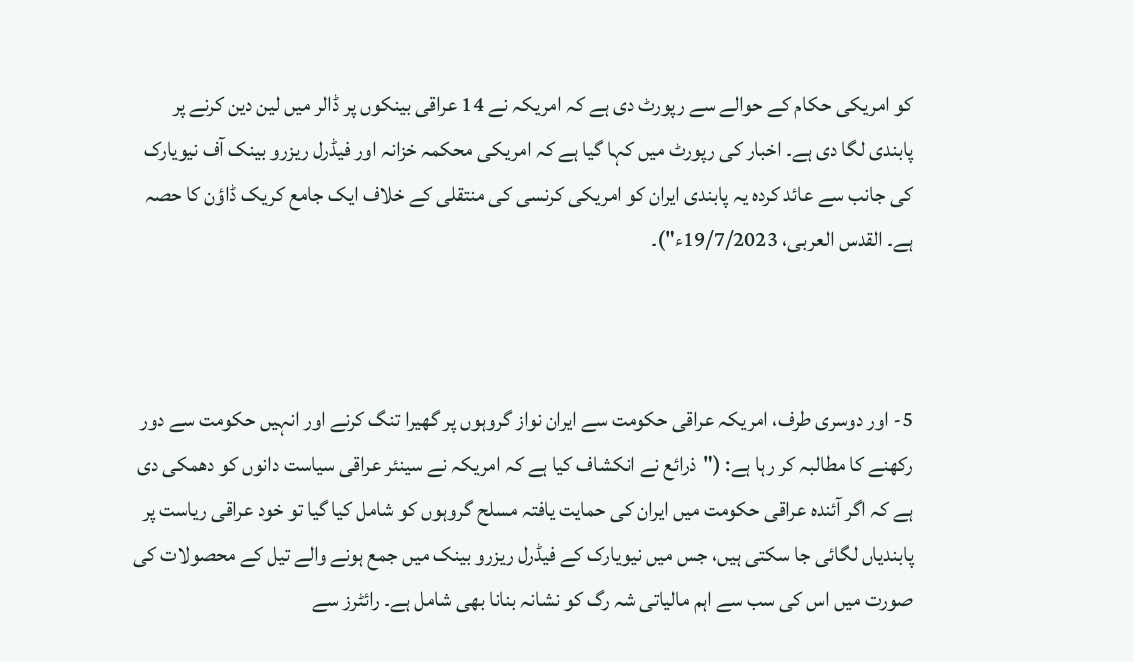کو امریکی حکام کے حوالے سے رپورٹ دی ہے کہ امریکہ نے 14 عراقی بینکوں پر ڈالر میں لین دین کرنے پر پابندی لگا دی ہے۔ اخبار کی رپورٹ میں کہا گیا ہے کہ امریکی محکمہ خزانہ اور فیڈرل ریزرو بینک آف نیویارک کی جانب سے عائد کردہ یہ پابندی ایران کو امریکی کرنسی کی منتقلی کے خلاف ایک جامع کریک ڈاؤن کا حصہ ہے۔ القدس العربی، 19/7/2023ء")۔



5- اور دوسری طرف، امریکہ عراقی حکومت سے ایران نواز گروہوں پر گھیرا تنگ کرنے اور انہیں حکومت سے دور رکھنے کا مطالبہ کر رہا ہے: ("ذرائع نے انکشاف کیا ہے کہ امریکہ نے سینئر عراقی سیاست دانوں کو دھمکی دی ہے کہ اگر آئندہ عراقی حکومت میں ایران کی حمایت یافتہ مسلح گروہوں کو شامل کیا گیا تو خود عراقی ریاست پر پابندیاں لگائی جا سکتی ہیں، جس میں نیویارک کے فیڈرل ریزرو بینک میں جمع ہونے والے تیل کے محصولات کی صورت میں اس کی سب سے اہم مالیاتی شہ رگ کو نشانہ بنانا بھی شامل ہے۔ رائٹرز سے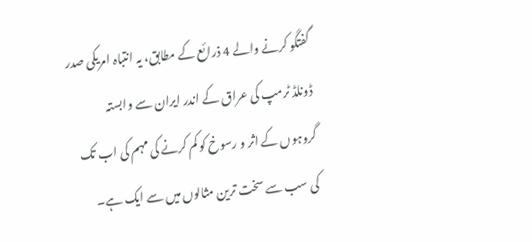گفتگو کرنے والے 4 ذرائع کے مطابق، یہ انتباہ امریکی صدر ڈونلڈ ٹرمپ کی عراق کے اندر ایران سے وابستہ گروہوں کے اثر و رسوخ کو کم کرنے کی مہم کی اب تک کی سب سے سخت ترین مثالوں میں سے ایک ہے۔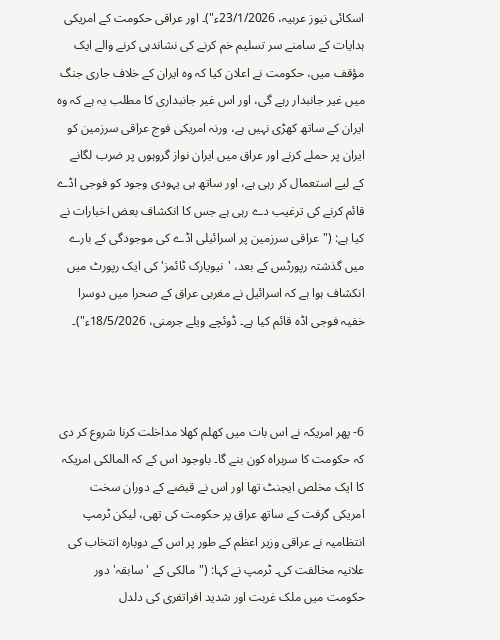اسکائی نیوز عربیہ، 23/1/2026ء")۔ اور عراقی حکومت کے امریکی ہدایات کے سامنے سر تسلیم خم کرنے کی نشاندہی کرنے والے ایک مؤقف میں، حکومت نے اعلان کیا کہ وہ ایران کے خلاف جاری جنگ میں غیر جانبدار رہے گی، اور اس غیر جانبداری کا مطلب یہ ہے کہ وہ ایران کے ساتھ کھڑی نہیں ہے، ورنہ امریکی فوج عراقی سرزمین کو ایران پر حملے کرنے اور عراق میں ایران نواز گروہوں پر ضرب لگانے کے لیے استعمال کر رہی ہے، اور ساتھ ہی یہودی وجود کو فوجی اڈے قائم کرنے کی ترغیب دے رہی ہے جس کا انکشاف بعض اخبارات نے کیا ہے: ("عراقی سرزمین پر اسرائیلی اڈے کی موجودگی کے بارے میں گذشتہ رپورٹس کے بعد، 'نیویارک ٹائمز' کی ایک رپورٹ میں انکشاف ہوا ہے کہ اسرائیل نے مغربی عراق کے صحرا میں دوسرا خفیہ فوجی اڈہ قائم کیا ہے۔ ڈوئچے ویلے جرمنی، 18/5/2026ء")۔



6- پھر امریکہ نے اس بات میں کھلم کھلا مداخلت کرنا شروع کر دی کہ حکومت کا سربراہ کون بنے گا۔ باوجود اس کے کہ المالکی امریکہ کا ایک مخلص ایجنٹ تھا اور اس نے قبضے کے دوران سخت امریکی گرفت کے ساتھ عراق پر حکومت کی تھی، لیکن ٹرمپ انتظامیہ نے عراقی وزیر اعظم کے طور پر اس کے دوبارہ انتخاب کی علانیہ مخالفت کی۔ ٹرمپ نے کہا: ("مالکی کے 'سابقہ' دور حکومت میں ملک غربت اور شدید افراتفری کی دلدل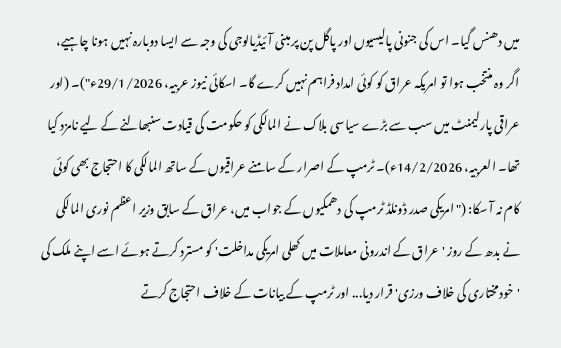میں دھنس گیا۔ اس کی جنونی پالیسیوں اور پاگل پن پر مبنی آئیڈیالوجی کی وجہ سے ایسا دوبارہ نہیں ہونا چاہیے، اگر وہ منتخب ہوا تو امریکہ عراق کو کوئی امداد فراہم نہیں کرے گا۔ اسکائی نیوز عربیہ، 29/1/2026ء")۔ (اور عراقی پارلیمنٹ میں سب سے بڑے سیاسی بلاک نے المالکی کو حکومت کی قیادت سنبھالنے کے لیے نامزد کیا تھا۔ العربیہ، 14/2/2026ء)۔ ٹرمپ کے اصرار کے سامنے عراقیوں کے ساتھ المالکی کا احتجاج بھی کوئی کام نہ آ سکا: ("امریکی صدر ڈونلڈ ٹرمپ کی دھمکیوں کے جواب میں، عراق کے سابق وزیر اعظم نوری المالکی نے بدھ کے روز 'عراق کے اندرونی معاملات میں کھلی امریکی مداخلت' کو مسترد کرتے ہوئے اسے اپنے ملک کی 'خودمختاری کی خلاف ورزی' قرار دیا... اور ٹرمپ کے بیانات کے خلاف احتجاج کرتے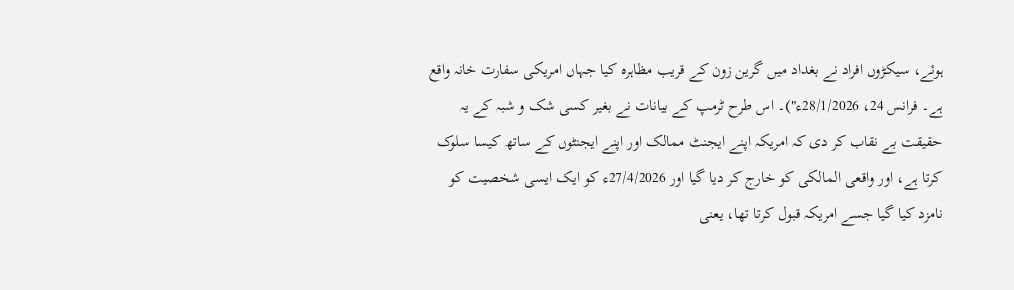ہوئے، سیکڑوں افراد نے بغداد میں گرین زون کے قریب مظاہرہ کیا جہاں امریکی سفارت خانہ واقع ہے۔ فرانس 24، 28/1/2026ء")۔ اس طرح ٹرمپ کے بیانات نے بغیر کسی شک و شبہ کے یہ حقیقت بے نقاب کر دی کہ امریکہ اپنے ایجنٹ ممالک اور اپنے ایجنٹوں کے ساتھ کیسا سلوک کرتا ہے، اور واقعی المالکی کو خارج کر دیا گیا اور 27/4/2026ء کو ایک ایسی شخصیت کو نامزد کیا گیا جسے امریکہ قبول کرتا تھا، یعنی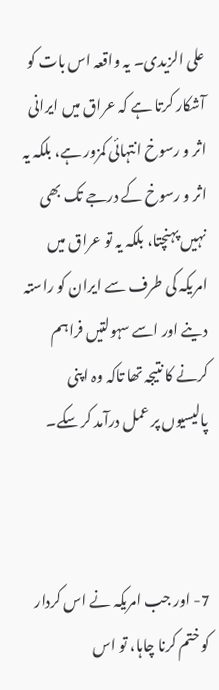علی الزیدی۔ یہ واقعہ اس بات کو آشکار کرتا ہے کہ عراق میں ایرانی اثر و رسوخ انتہائی کمزور ہے، بلکہ یہ اثر و رسوخ کے درجے تک بھی نہیں پہنچتا، بلکہ یہ تو عراق میں امریکہ کی طرف سے ایران کو راستہ دینے اور اسے سہولتیں فراہم کرنے کا نتیجہ تھا تاکہ وہ اپنی پالیسیوں پر عمل درآمد کر سکے۔



7- اور جب امریکہ نے اس کردار کو ختم کرنا چاہا، تو اس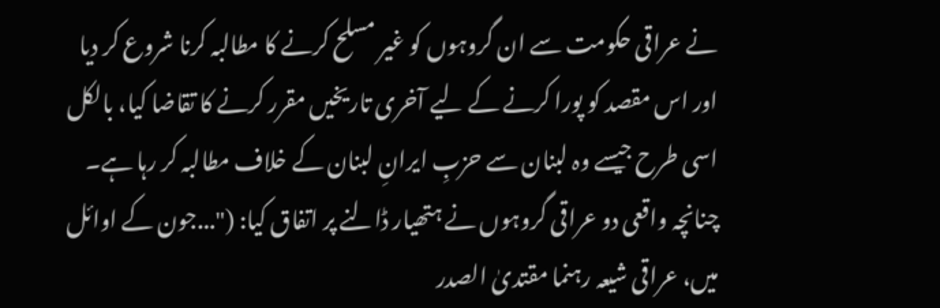نے عراقی حکومت سے ان گروہوں کو غیر مسلح کرنے کا مطالبہ کرنا شروع کر دیا اور اس مقصد کو پورا کرنے کے لیے آخری تاریخیں مقرر کرنے کا تقاضا کیا، بالکل اسی طرح جیسے وہ لبنان سے حزبِ ایرانِ لبنان کے خلاف مطالبہ کر رہا ہے۔ چنانچہ واقعی دو عراقی گروہوں نے ہتھیار ڈالنے پر اتفاق کیا: ("...جون کے اوائل میں، عراقی شیعہ رہنما مقتدیٰ الصدر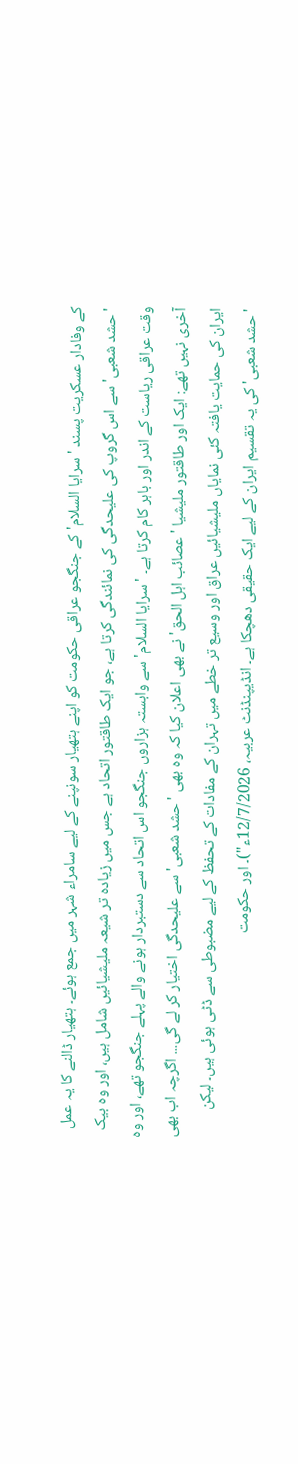کے وفادار عسکریت پسند 'سرايا السلام' کے جنگجو عراقی حکومت کو اپنے ہتھیار سونپنے کے لیے سامراء شہر میں جمع ہوئے۔ ہتھیار ڈالنے کا یہ عمل 'حشد شعبی' سے اس گروپ کی علیحدگی کی نمائندگی کرتا ہے، جو ایک طاقتور اتحاد ہے جس میں زیادہ تر شیعہ ملیشیائیں شامل ہیں، اور وہ بیک وقت عراقی ریاست کے اندر اور باہر کام کرتا ہے۔ 'سرايا السلام' سے وابستہ ہزاروں جنگجو اس اتحاد سے دستبردار ہونے والے پہلے جنگجو تھے، اور وہ آخری نہیں تھے: ایک اور طاقتور ملیشیا 'عصائب اہل الحق' نے بھی اعلان کیا کہ وہ بھی 'حشد شعبی' سے علیحدگی اختیار کر لے گی... اگرچہ اب بھی ایران کی حمایت یافتہ کئی نمایاں ملیشیائیں عراق اور وسیع تر خطے میں تہران کے مفادات کے تحفظ کے لیے مضبوطی سے ڈٹی ہوئی ہیں۔ لیکن 'حشد شعبی' کی یہ تقسیم ایران کے لیے ایک حقیقی دھچکا ہے۔ انڈیپنڈنٹ عربیہ، 12/7/2026ء")۔ اور حکومت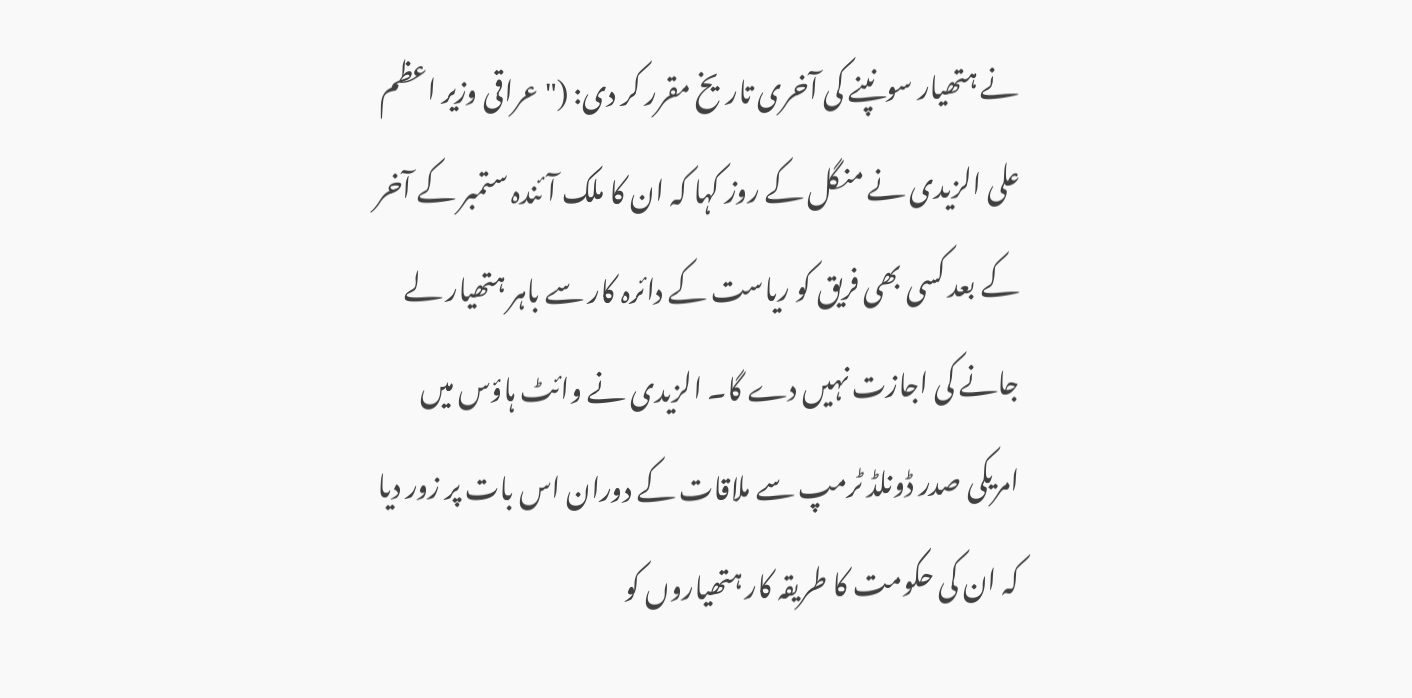نے ہتھیار سونپنے کی آخری تاریخ مقرر کر دی: ("عراقی وزیر اعظم علی الزیدی نے منگل کے روز کہا کہ ان کا ملک آئندہ ستمبر کے آخر کے بعد کسی بھی فریق کو ریاست کے دائرہ کار سے باہر ہتھیار لے جانے کی اجازت نہیں دے گا۔ الزیدی نے وائٹ ہاؤس میں امریکی صدر ڈونلڈ ٹرمپ سے ملاقات کے دوران اس بات پر زور دیا کہ ان کی حکومت کا طریقہ کار ہتھیاروں کو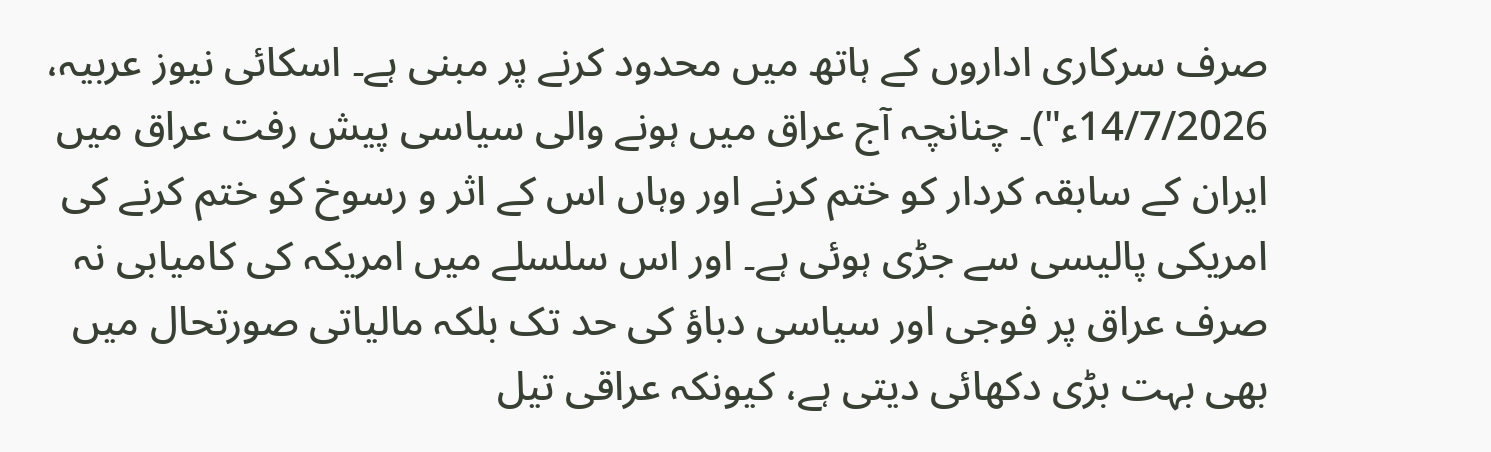صرف سرکاری اداروں کے ہاتھ میں محدود کرنے پر مبنی ہے۔ اسکائی نیوز عربیہ، 14/7/2026ء")۔ چنانچہ آج عراق میں ہونے والی سیاسی پیش رفت عراق میں ایران کے سابقہ کردار کو ختم کرنے اور وہاں اس کے اثر و رسوخ کو ختم کرنے کی امریکی پالیسی سے جڑی ہوئی ہے۔ اور اس سلسلے میں امریکہ کی کامیابی نہ صرف عراق پر فوجی اور سیاسی دباؤ کی حد تک بلکہ مالیاتی صورتحال میں بھی بہت بڑی دکھائی دیتی ہے، کیونکہ عراقی تیل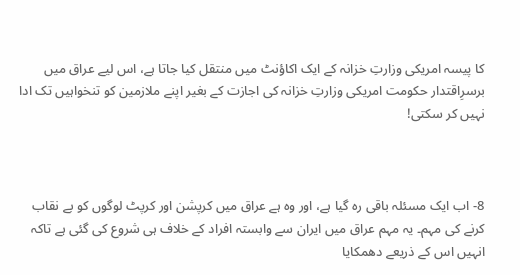کا پیسہ امریکی وزارتِ خزانہ کے ایک اکاؤنٹ میں منتقل کیا جاتا ہے، اس لیے عراق میں برسرِاقتدار حکومت امریکی وزارتِ خزانہ کی اجازت کے بغیر اپنے ملازمین کو تنخواہیں تک ادا نہیں کر سکتی!



8- اب ایک مسئلہ باقی رہ گیا ہے، اور وہ ہے عراق میں کرپشن اور کرپٹ لوگوں کو بے نقاب کرنے کی مہم۔ یہ مہم عراق میں ایران سے وابستہ افراد کے خلاف ہی شروع کی گئی ہے تاکہ انہیں اس کے ذریعے دھمکایا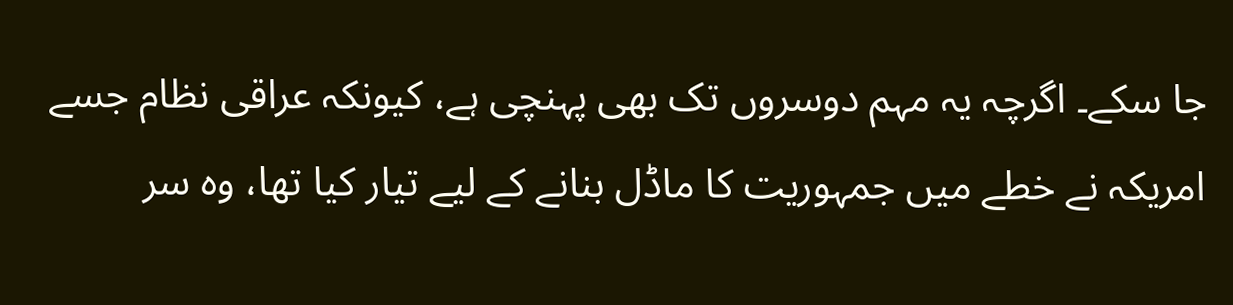جا سکے۔ اگرچہ یہ مہم دوسروں تک بھی پہنچی ہے، کیونکہ عراقی نظام جسے امریکہ نے خطے میں جمہوریت کا ماڈل بنانے کے لیے تیار کیا تھا، وہ سر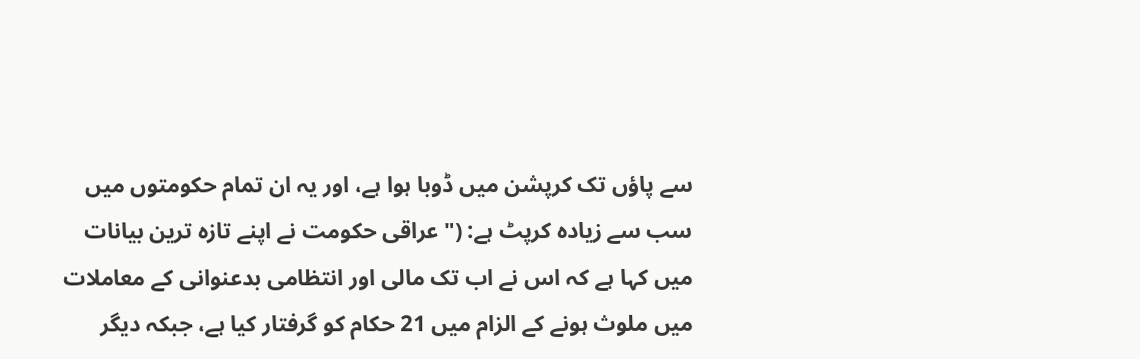سے پاؤں تک کرپشن میں ڈوبا ہوا ہے، اور یہ ان تمام حکومتوں میں سب سے زیادہ کرپٹ ہے: ("عراقی حکومت نے اپنے تازہ ترین بیانات میں کہا ہے کہ اس نے اب تک مالی اور انتظامی بدعنوانی کے معاملات میں ملوث ہونے کے الزام میں 21 حکام کو گرفتار کیا ہے، جبکہ دیگر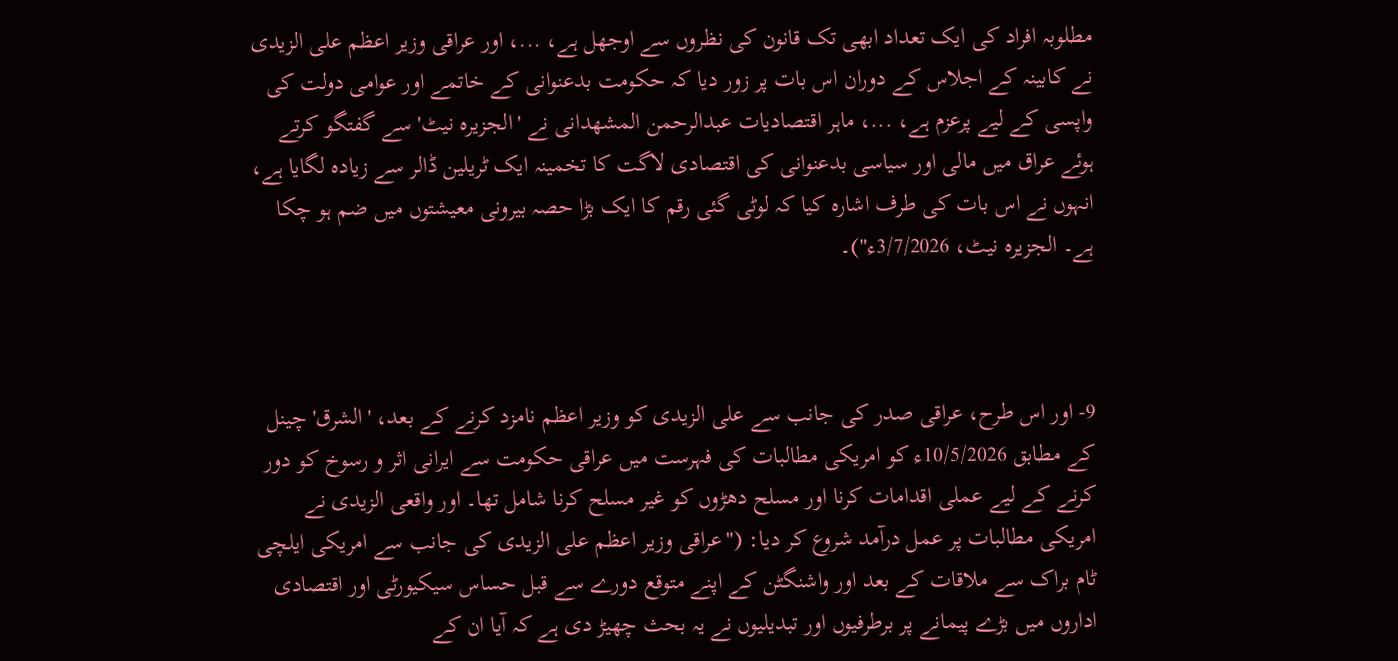مطلوبہ افراد کی ایک تعداد ابھی تک قانون کی نظروں سے اوجھل ہے، ...، اور عراقی وزیر اعظم علی الزیدی نے کابینہ کے اجلاس کے دوران اس بات پر زور دیا کہ حکومت بدعنوانی کے خاتمے اور عوامی دولت کی واپسی کے لیے پرعزم ہے، ...، ماہر اقتصادیات عبدالرحمن المشهدانی نے 'الجزیرہ نیٹ' سے گفتگو کرتے ہوئے عراق میں مالی اور سیاسی بدعنوانی کی اقتصادی لاگت کا تخمینہ ایک ٹریلین ڈالر سے زیادہ لگایا ہے، انہوں نے اس بات کی طرف اشارہ کیا کہ لوٹی گئی رقم کا ایک بڑا حصہ بیرونی معیشتوں میں ضم ہو چکا ہے۔ الجزیرہ نیٹ، 3/7/2026ء")۔



9- اور اس طرح، عراقی صدر کی جانب سے علی الزیدی کو وزیر اعظم نامزد کرنے کے بعد، 'الشرق' چینل کے مطابق 10/5/2026ء کو امریکی مطالبات کی فہرست میں عراقی حکومت سے ایرانی اثر و رسوخ کو دور کرنے کے لیے عملی اقدامات کرنا اور مسلح دھڑوں کو غیر مسلح کرنا شامل تھا۔ اور واقعی الزیدی نے امریکی مطالبات پر عمل درآمد شروع کر دیا: ("عراقی وزیر اعظم علی الزیدی کی جانب سے امریکی ایلچی ٹام براک سے ملاقات کے بعد اور واشنگٹن کے اپنے متوقع دورے سے قبل حساس سیکیورٹی اور اقتصادی اداروں میں بڑے پیمانے پر برطرفیوں اور تبدیلیوں نے یہ بحث چھیڑ دی ہے کہ آیا ان کے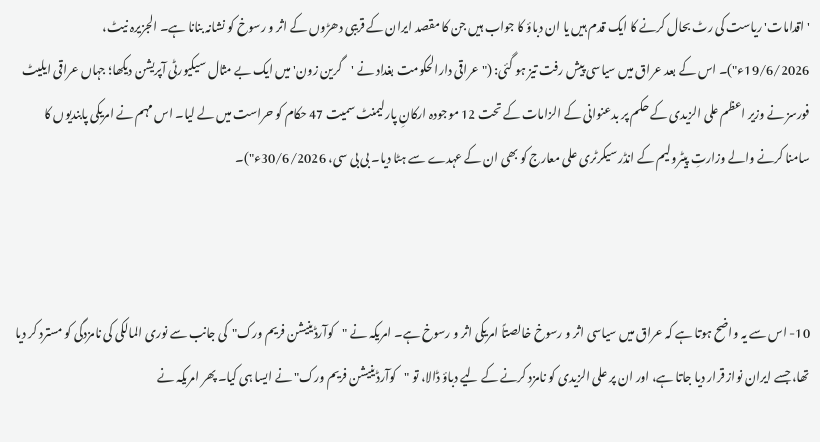'اقدامات' ریاست کی رٹ بحال کرنے کا ایک قدم ہیں یا ان دباؤ کا جواب ہیں جن کا مقصد ایران کے قریبی دھڑوں کے اثر و رسوخ کو نشانہ بنانا ہے۔ الجزیرہ نیٹ، 19/6/2026ء")۔ اس کے بعد عراق میں سیاسی پیش رفت تیز ہو گئی: ("عراقی دارالحکومت بغداد نے 'گرین زون' میں ایک بے مثال سیکیورٹی آپریشن دیکھا؛ جہاں عراقی ایلیٹ فورسز نے وزیر اعظم علی الزیدی کے حکم پر بدعنوانی کے الزامات کے تحت 12 موجودہ ارکانِ پارلیمنٹ سمیت 47 حکام کو حراست میں لے لیا۔ اس مہم نے امریکی پابندیوں کا سامنا کرنے والے وزارتِ پیٹرولیم کے انڈر سیکرٹری علی معارج کو بھی ان کے عہدے سے ہٹا دیا۔ بی بی سی، 30/6/2026ء")۔



10- اس سے یہ واضح ہوتا ہے کہ عراق میں سیاسی اثر و رسوخ خالصتاً امریکی اثر و رسوخ ہے۔ امریکہ نے "کوآرڈینیشن فریم ورک"  کی جانب سے نوری المالکی کی نامزدگی کو مسترد کر دیا تھا، جسے ایران نواز قرار دیا جاتا ہے، اور ان پر علی الزیدی کو نامزد کرنے کے لیے دباؤ ڈالا، تو "کوآرڈینیشن فریم ورک" نے ایسا ہی کیا۔ پھر امریکہ نے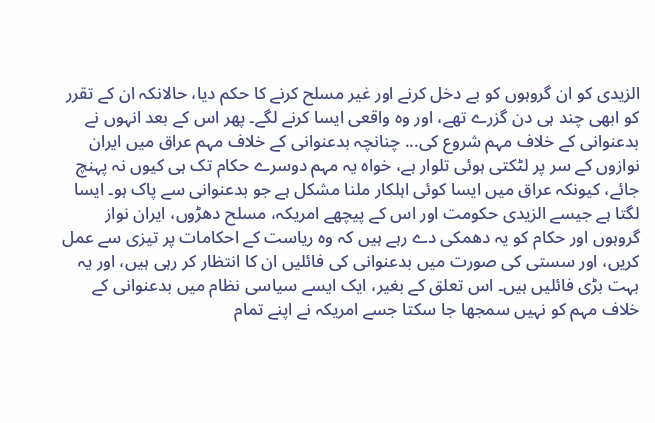الزیدی کو ان گروہوں کو بے دخل کرنے اور غیر مسلح کرنے کا حکم دیا، حالانکہ ان کے تقرر کو ابھی چند ہی دن گزرے تھے، اور وہ واقعی ایسا کرنے لگے۔ پھر اس کے بعد انہوں نے بدعنوانی کے خلاف مہم شروع کی... چنانچہ بدعنوانی کے خلاف مہم عراق میں ایران نوازوں کے سر پر لٹکتی ہوئی تلوار ہے، خواہ یہ مہم دوسرے حکام تک ہی کیوں نہ پہنچ جائے، کیونکہ عراق میں ایسا کوئی اہلکار ملنا مشکل ہے جو بدعنوانی سے پاک ہو۔ ایسا لگتا ہے جیسے الزیدی حکومت اور اس کے پیچھے امریکہ، مسلح دھڑوں، ایران نواز گروہوں اور حکام کو یہ دھمکی دے رہے ہیں کہ وہ ریاست کے احکامات پر تیزی سے عمل کریں، اور سستی کی صورت میں بدعنوانی کی فائلیں ان کا انتظار کر رہی ہیں، اور یہ بہت بڑی فائلیں ہیں۔ اس تعلق کے بغیر، ایک ایسے سیاسی نظام میں بدعنوانی کے خلاف مہم کو نہیں سمجھا جا سکتا جسے امریکہ نے اپنے تمام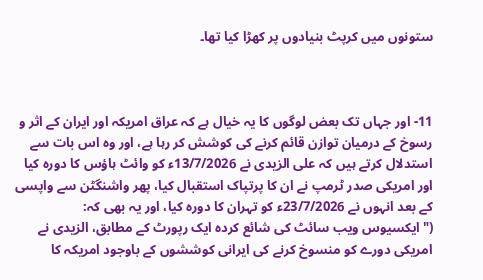ستونوں میں کرپٹ بنیادوں پر کھڑا کیا تھا۔



11- اور جہاں تک بعض لوگوں کا یہ خیال ہے کہ عراق امریکہ اور ایران کے اثر و رسوخ کے درمیان توازن قائم کرنے کی کوشش کر رہا ہے، اور وہ اس بات سے استدلال کرتے ہیں کہ علی الزیدی نے 13/7/2026ء کو وائٹ ہاؤس کا دورہ کیا اور امریکی صدر ٹرمپ نے ان کا پرتپاک استقبال کیا، پھر واشنگٹن سے واپسی کے بعد انہوں نے 23/7/2026ء کو تہران کا دورہ کیا، اور یہ بھی کہ: ("ایکسیوس ویب سائٹ کی شائع کردہ ایک رپورٹ کے مطابق، الزیدی نے امریکی دورے کو منسوخ کرنے کی ایرانی کوششوں کے باوجود امریکہ کا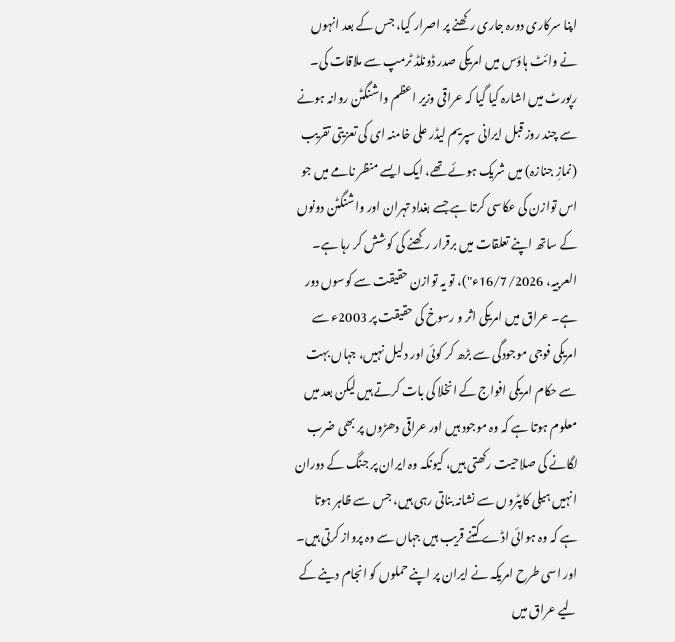اپنا سرکاری دورہ جاری رکھنے پر اصرار کیا، جس کے بعد انہوں نے وائٹ ہاؤس میں امریکی صدر ڈونلڈ ٹرمپ سے ملاقات کی۔ رپورٹ میں اشارہ کیا گیا کہ عراقی وزیر اعظم واشنگٹن روانہ ہونے سے چند روز قبل ایرانی سپریم لیڈر علی خامنہ ای کی تعزیتی تقریب (نمازِ جنازہ) میں شریک ہوئے تھے، ایک ایسے منظر نامے میں جو اس توازن کی عکاسی کرتا ہے جسے بغداد تہران اور واشنگٹن دونوں کے ساتھ اپنے تعلقات میں برقرار رکھنے کی کوشش کر رہا ہے۔ العربیہ، 16/7/2026ء")، تو یہ توازن حقیقت سے کوسوں دور ہے۔ عراق میں امریکی اثر و رسوخ کی حقیقت پر 2003ء سے امریکی فوجی موجودگی سے بڑھ کر کوئی اور دلیل نہیں، جہاں بہت سے حکام امریکی افواج کے انخلا کی بات کرتے ہیں لیکن بعد میں معلوم ہوتا ہے کہ وہ موجود ہیں اور عراقی دھڑوں پر بھی ضرب لگانے کی صلاحیت رکھتی ہیں، کیونکہ وہ ایران پر جنگ کے دوران انہیں ہیلی کاپٹروں سے نشانہ بناتی رہی ہیں، جس سے ظاہر ہوتا ہے کہ وہ ہوائی اڈے کتنے قریب ہیں جہاں سے وہ پرواز کرتی ہیں۔ اور اسی طرح امریکہ نے ایران پر اپنے حملوں کو انجام دینے کے لیے عراق میں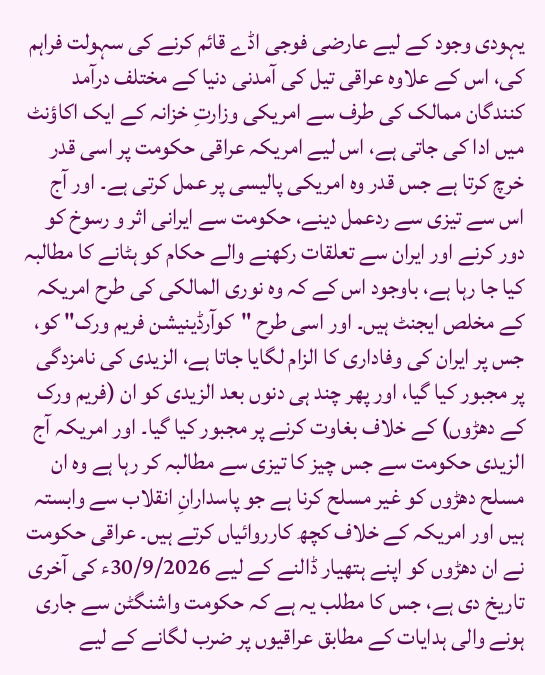یہودی وجود کے لیے عارضی فوجی اڈے قائم کرنے کی سہولت فراہم کی، اس کے علاوہ عراقی تیل کی آمدنی دنیا کے مختلف درآمد کنندگان ممالک کی طرف سے امریکی وزارتِ خزانہ کے ایک اکاؤنٹ میں ادا کی جاتی ہے، اس لیے امریکہ عراقی حکومت پر اسی قدر خرچ کرتا ہے جس قدر وہ امریکی پالیسی پر عمل کرتی ہے۔ اور آج اس سے تیزی سے ردعمل دینے، حکومت سے ایرانی اثر و رسوخ کو دور کرنے اور ایران سے تعلقات رکھنے والے حکام کو ہٹانے کا مطالبہ کیا جا رہا ہے، باوجود اس کے کہ وہ نوری المالکی کی طرح امریکہ کے مخلص ایجنٹ ہیں۔ اور اسی طرح "کوآرڈینیشن فریم ورک" کو، جس پر ایران کی وفاداری کا الزام لگایا جاتا ہے، الزیدی کی نامزدگی پر مجبور کیا گیا، اور پھر چند ہی دنوں بعد الزیدی کو ان (فریم ورک کے دھڑوں) کے خلاف بغاوت کرنے پر مجبور کیا گیا۔ اور امریکہ آج الزیدی حکومت سے جس چیز کا تیزی سے مطالبہ کر رہا ہے وہ ان مسلح دھڑوں کو غیر مسلح کرنا ہے جو پاسدارانِ انقلاب سے وابستہ ہیں اور امریکہ کے خلاف کچھ کارروائیاں کرتے ہیں۔ عراقی حکومت نے ان دھڑوں کو اپنے ہتھیار ڈالنے کے لیے 30/9/2026ء کی آخری تاریخ دی ہے، جس کا مطلب یہ ہے کہ حکومت واشنگٹن سے جاری ہونے والی ہدایات کے مطابق عراقیوں پر ضرب لگانے کے لیے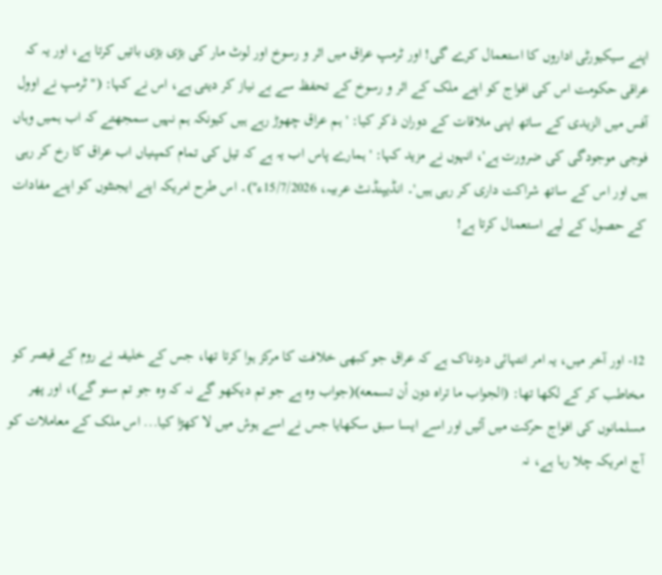اپنے سیکیورٹی اداروں کا استعمال کرے گی! اور ٹرمپ عراق میں اثر و رسوخ اور لوٹ مار کی بڑی بڑی باتیں کرتا ہے، اور یہ کہ عراقی حکومت اس کی افواج کو اپنے ملک کے اثر و رسوخ کے تحفظ سے بے نیاز کر دیتی ہے، اس نے کہا: ("ٹرمپ نے اوول آفس میں الزیدی کے ساتھ اپنی ملاقات کے دوران ذکر کیا: 'ہم عراق چھوڑ رہے ہیں کیونکہ ہم نہیں سمجھتے کہ اب ہمیں وہاں فوجی موجودگی کی ضرورت ہے'، انہوں نے مزید کہا: 'ہمارے پاس اب یہ ہے کہ تیل کی تمام کمپنیاں اب عراق کا رخ کر رہی ہیں اور اس کے ساتھ شراکت داری کر رہی ہیں'۔ انڈیپنڈنٹ عربیہ، 15/7/2026ء")۔ اس طرح امریکہ اپنے ایجنٹوں کو اپنے مفادات کے حصول کے لیے استعمال کرتا ہے!



12- اور آخر میں، یہ امر انتہائی دردناک ہے کہ عراق جو کبھی خلافت کا مرکز ہوا کرتا تھا، جس کے خلیفہ نے روم کے قیصر کو مخاطب کر کے لکھا تھا: (الجواب ما تراه دون أن تسمعه)(جواب وہ ہے جو تم دیکھو گے نہ کہ وہ جو تم سنو گے)، اور پھر مسلمانوں کی افواج حرکت میں آئیں اور اسے ایسا سبق سکھایا جس نے اسے ہوش میں لا کھڑا کیا... اس ملک کے معاملات کو آج امریکہ چلا رہا ہے، نہ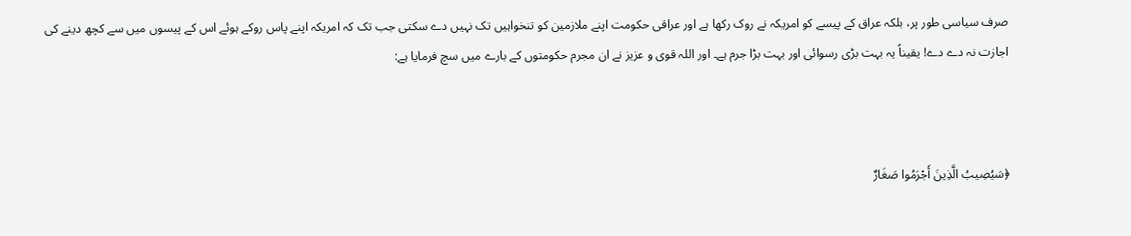صرف سیاسی طور پر، بلکہ عراق کے پیسے کو امریکہ نے روک رکھا ہے اور عراقی حکومت اپنے ملازمین کو تنخواہیں تک نہیں دے سکتی جب تک کہ امریکہ اپنے پاس روکے ہوئے اس کے پیسوں میں سے کچھ دینے کی اجازت نہ دے دے! یقیناً یہ بہت بڑی رسوائی اور بہت بڑا جرم ہے۔ اور اللہ قوی و عزیز نے ان مجرم حکومتوں کے بارے میں سچ فرمایا ہے:



﴿سَيُصِيبُ الَّذِينَ أَجْرَمُوا صَغَارٌ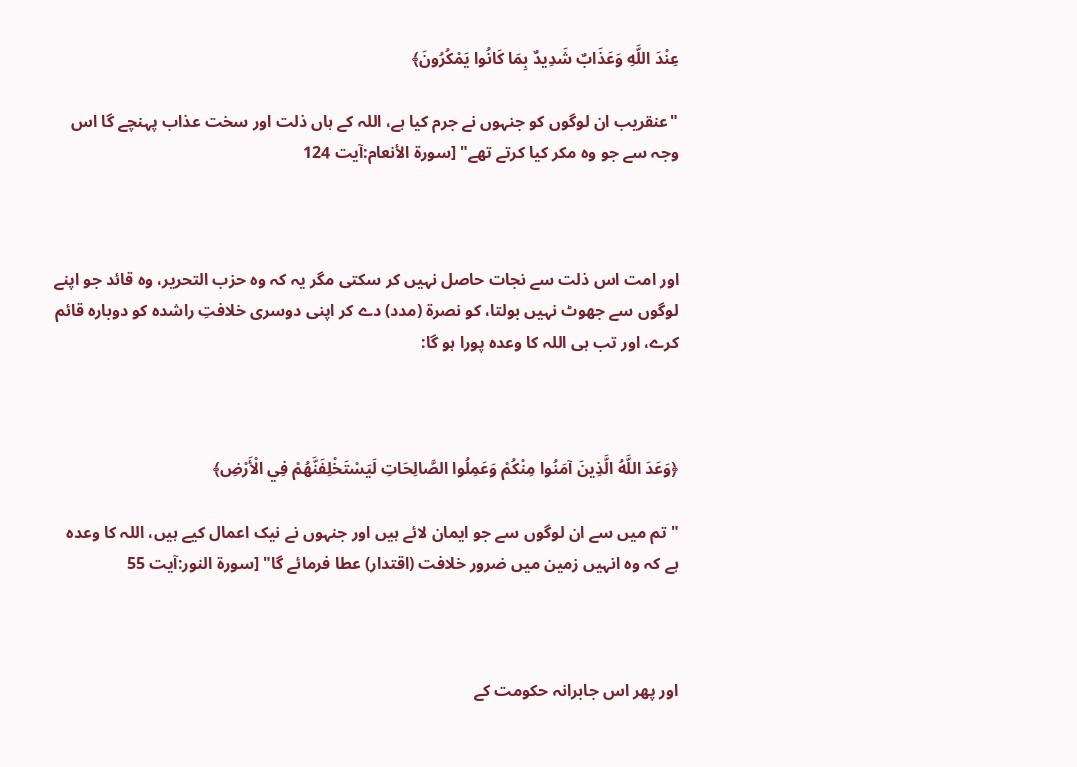عِنْدَ اللَّهِ وَعَذَابٌ شَدِيدٌ بِمَا كَانُوا يَمْكُرُونَ﴾

"عنقریب ان لوگوں کو جنہوں نے جرم کیا ہے، اللہ کے ہاں ذلت اور سخت عذاب پہنچے گا اس وجہ سے جو وہ مکر کیا کرتے تھے" [سورة الأنعام:آیت 124



اور امت اس ذلت سے نجات حاصل نہیں کر سکتی مگر یہ کہ وہ حزب التحریر، وہ قائد جو اپنے لوگوں سے جھوٹ نہیں بولتا، کو نصرۃ (مدد) دے کر اپنی دوسری خلافتِ راشدہ کو دوبارہ قائم کرے، اور تب ہی اللہ کا وعدہ پورا ہو گا:



﴿وَعَدَ اللَّهُ الَّذِينَ آمَنُوا مِنْكُمْ وَعَمِلُوا الصَّالِحَاتِ لَيَسْتَخْلِفَنَّهُمْ فِي الْأَرْضِ﴾

"تم میں سے ان لوگوں سے جو ایمان لائے ہیں اور جنہوں نے نیک اعمال کیے ہیں، اللہ کا وعدہ ہے کہ وہ انہیں زمین میں ضرور خلافت (اقتدار) عطا فرمائے گا" [سورة النور:آیت 55



اور پھر اس جابرانہ حکومت کے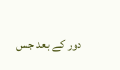دور کے بعد جس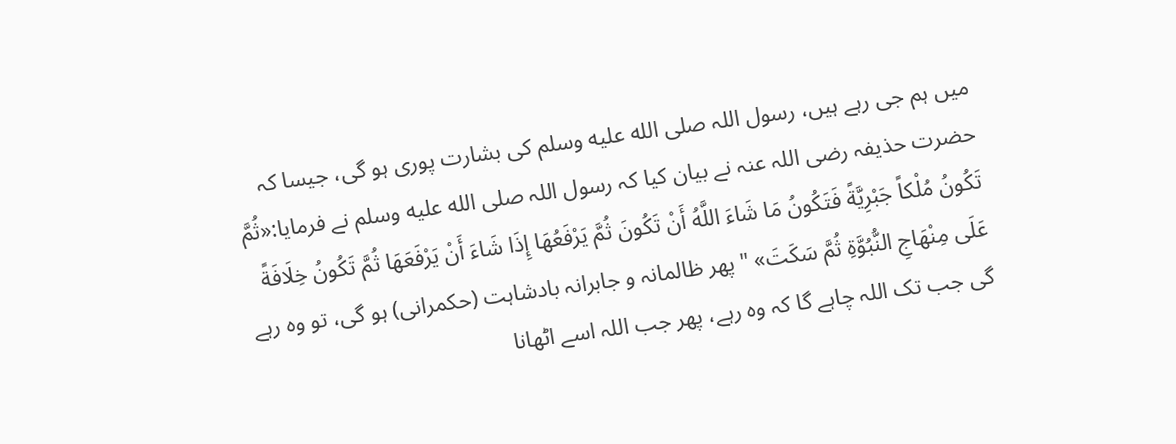میں ہم جی رہے ہیں، رسول اللہ صلى الله عليه وسلم کی بشارت پوری ہو گی، جیسا کہ حضرت حذیفہ رضی اللہ عنہ نے بیان کیا کہ رسول اللہ صلى الله عليه وسلم نے فرمایا:«ثُمَّ تَكُونُ مُلْكاً جَبْرِيَّةً فَتَكُونُ مَا شَاءَ اللَّهُ أَنْ تَكُونَ ثُمَّ يَرْفَعُهَا إِذَا شَاءَ أَنْ يَرْفَعَهَا ثُمَّ تَكُونُ خِلَافَةً عَلَى مِنْهَاجِ النُّبُوَّةِ ثُمَّ سَكَتَ» "پھر ظالمانہ و جابرانہ بادشاہت (حکمرانی) ہو گی، تو وہ رہے گی جب تک اللہ چاہے گا کہ وہ رہے، پھر جب اللہ اسے اٹھانا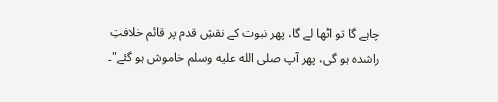چاہے گا تو اٹھا لے گا، پھر نبوت کے نقشِ قدم پر قائم خلافتِ راشدہ ہو گی، پھر آپ صلى الله عليه وسلم خاموش ہو گئے"۔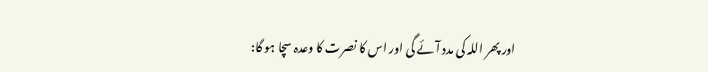اور پھر اللہ کی مدد آئے گی اور اس کا نصرت کا وعدہ سچا ہو گا: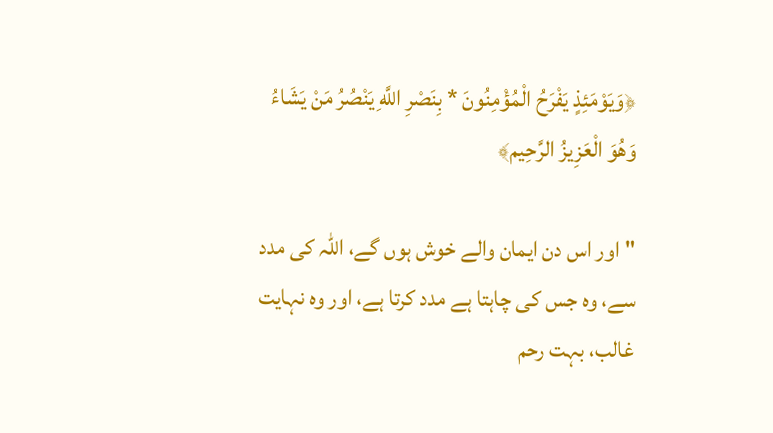﴿وَيَوْمَئِذٍ يَفْرَحُ الْمُؤْمِنُونَ * بِنَصْرِ اللَّهِ يَنْصُرُ مَنْ يَشَاءُ وَهُوَ الْعَزِيزُ الرَّحِيم﴾

"اور اس دن ایمان والے خوش ہوں گے، اللہ کی مدد سے، وہ جس کی چاہتا ہے مدد کرتا ہے، اور وہ نہایت غالب، بہت رحم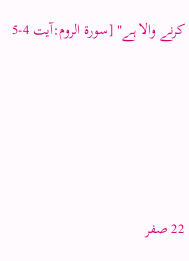کرنے والا ہے" [سورة الروم:آیت 4-5





22 صفر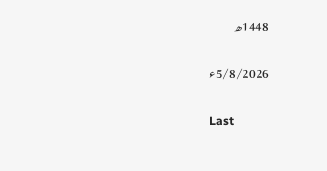1448ھ

5/8/2026ء

Last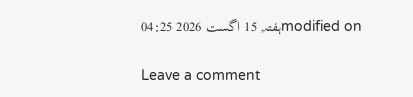modified onہفتہ, 15 اگست 2026 04:25

Leave a comment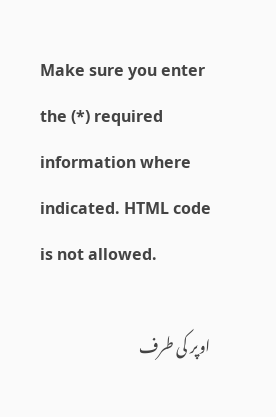Make sure you enter the (*) required information where indicated. HTML code is not allowed.

اوپر کی طرف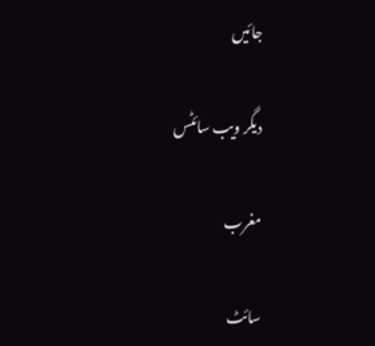جائیں

دیگر ویب سائٹس

مغرب

سائٹ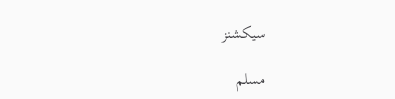سیکشنز

مسلم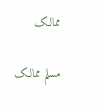ممالک

مسلم ممالک